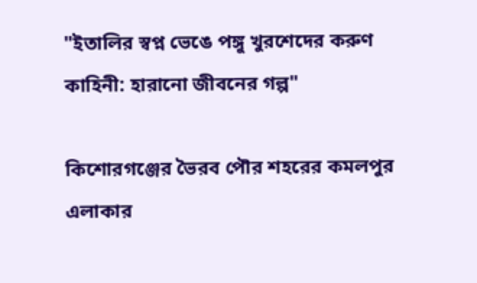"ইতালির স্বপ্ন ভেঙে পঙ্গু খুরশেদের করুণ কাহিনী: হারানো জীবনের গল্প"

কিশোরগঞ্জের ভৈরব পৌর শহরের কমলপুর এলাকার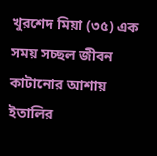খুরশেদ মিয়া (৩৫) এক সময় সচ্ছল জীবন কাটানোর আশায় ইতালির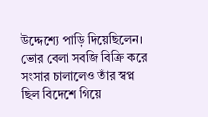উদ্দেশ্যে পাড়ি দিয়েছিলেন। ভোর বেলা সবজি বিক্রি করে সংসার চালালেও তাঁর স্বপ্ন ছিল বিদেশে গিয়ে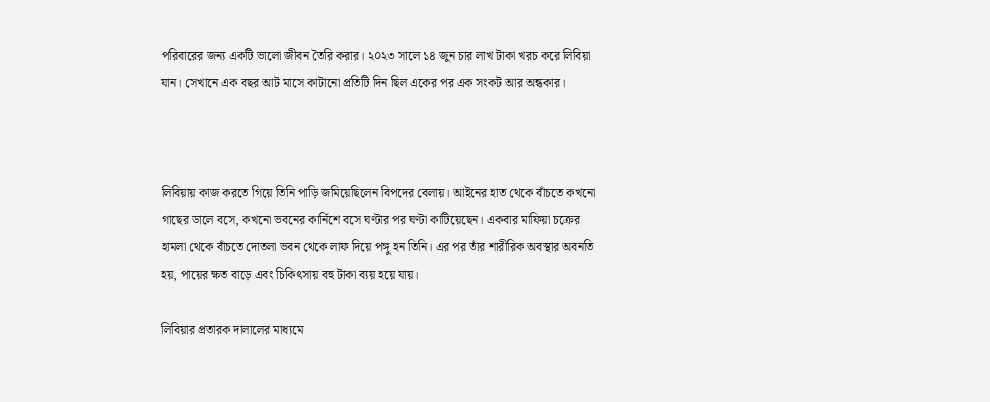পরিবারের জন্য একটি ভালো জীবন তৈরি করার। ২০২৩ সালে ১৪ জুন চার লাখ টাকা খরচ করে লিবিয়া যান। সেখানে এক বছর আট মাসে কাটানো প্রতিটি দিন ছিল একের পর এক সংকট আর অন্ধকার।



লিবিয়ায় কাজ করতে গিয়ে তিনি পাড়ি জমিয়েছিলেন বিপদের বেলায়। আইনের হাত থেকে বাঁচতে কখনো গাছের ডালে বসে, কখনো ভবনের কার্নিশে বসে ঘণ্টার পর ঘণ্টা কাটিয়েছেন। একবার মাফিয়া চক্রের হামলা থেকে বাঁচতে দোতলা ভবন থেকে লাফ দিয়ে পঙ্গু হন তিনি। এর পর তাঁর শারীরিক অবস্থার অবনতি হয়, পায়ের ক্ষত বাড়ে এবং চিকিৎসায় বহু টাকা ব্যয় হয়ে যায়।

লিবিয়ার প্রতারক দালালের মাধ্যমে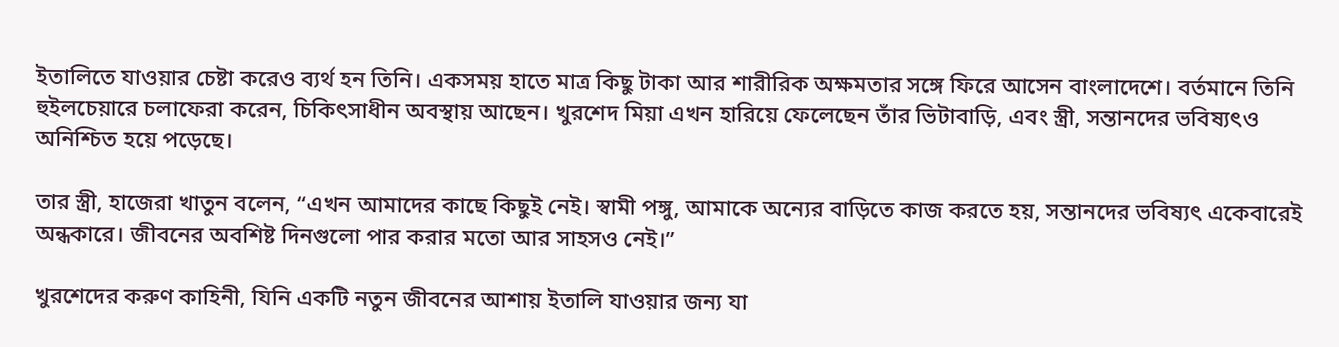ইতালিতে যাওয়ার চেষ্টা করেও ব্যর্থ হন তিনি। একসময় হাতে মাত্র কিছু টাকা আর শারীরিক অক্ষমতার সঙ্গে ফিরে আসেন বাংলাদেশে। বর্তমানে তিনি হুইলচেয়ারে চলাফেরা করেন, চিকিৎসাধীন অবস্থায় আছেন। খুরশেদ মিয়া এখন হারিয়ে ফেলেছেন তাঁর ভিটাবাড়ি, এবং স্ত্রী, সন্তানদের ভবিষ্যৎও অনিশ্চিত হয়ে পড়েছে।

তার স্ত্রী, হাজেরা খাতুন বলেন, “এখন আমাদের কাছে কিছুই নেই। স্বামী পঙ্গু, আমাকে অন্যের বাড়িতে কাজ করতে হয়, সন্তানদের ভবিষ্যৎ একেবারেই অন্ধকারে। জীবনের অবশিষ্ট দিনগুলো পার করার মতো আর সাহসও নেই।”

খুরশেদের করুণ কাহিনী, যিনি একটি নতুন জীবনের আশায় ইতালি যাওয়ার জন্য যা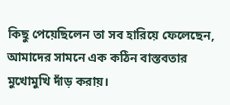কিছু পেয়েছিলেন তা সব হারিয়ে ফেলেছেন, আমাদের সামনে এক কঠিন বাস্তবতার মুখোমুখি দাঁড় করায়।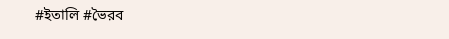#ইতালি #ভৈরব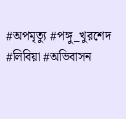#অপমৃত্যু #পঙ্গু_খুরশেদ #লিবিয়া #অভিবাসন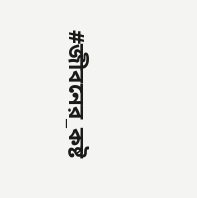#জীবনের_কষ্ট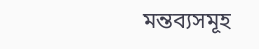মন্তব্যসমূহ